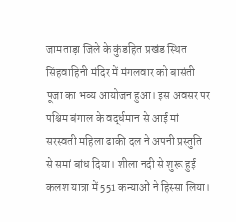जामताड़ा जिले के कुंडहित प्रखंड स्थित सिंहवाहिनी मंदिर में मंगलवार को बासंती पूजा का भव्य आयोजन हुआ। इस अवसर पर पश्चिम बंगाल के वर्द्धमान से आई मां सरस्वती महिला ढाकी दल ने अपनी प्रस्तुति से समां बांध दिया। शीला नदी से शुरू हुई कलश यात्रा में 551 कन्याओं ने हिस्सा लिया।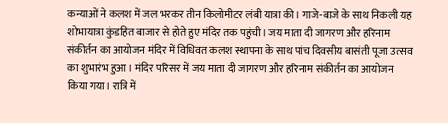कन्याओं ने कलश में जल भरकर तीन किलोमीटर लंबी यात्रा की। गाजे-बाजे के साथ निकली यह शोभायात्रा कुंडहित बाजार से होते हुए मंदिर तक पहुंची। जय माता दी जागरण और हरिनाम संकीर्तन का आयोजन मंदिर में विधिवत कलश स्थापना के साथ पांच दिवसीय बासंती पूजा उत्सव का शुभारंभ हुआ। मंदिर परिसर में जय माता दी जागरण और हरिनाम संकीर्तन का आयोजन किया गया। रात्रि में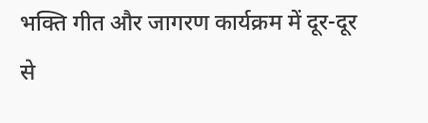भक्ति गीत और जागरण कार्यक्रम में दूर-दूर से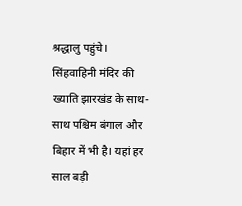श्रद्धालु पहुंचे। सिंहवाहिनी मंदिर की ख्याति झारखंड के साथ-साथ पश्चिम बंगाल और बिहार में भी है। यहां हर साल बड़ी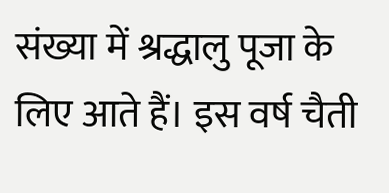संख्या में श्रद्धालु पूजा के लिए आते हैं। इस वर्ष चैती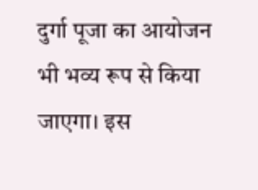दुर्गा पूजा का आयोजन भी भव्य रूप से किया जाएगा। इस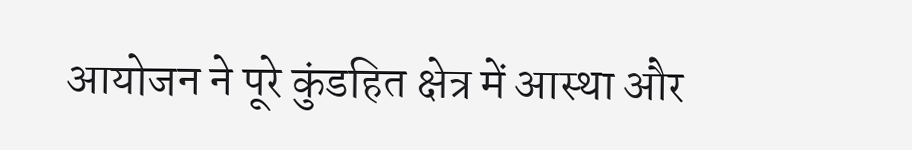आयोजन ने पूरे कुंडहित क्षेत्र में आस्था और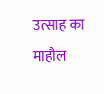उत्साह का माहौल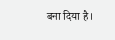बना दिया है।